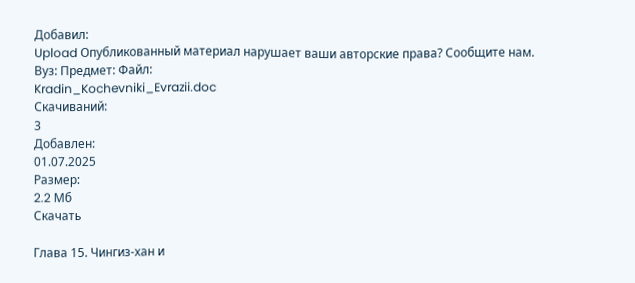Добавил:
Upload Опубликованный материал нарушает ваши авторские права? Сообщите нам.
Вуз: Предмет: Файл:
Kradin_Kochevniki_Evrazii.doc
Скачиваний:
3
Добавлен:
01.07.2025
Размер:
2.2 Mб
Скачать

Глава 15. Чингиз-хан и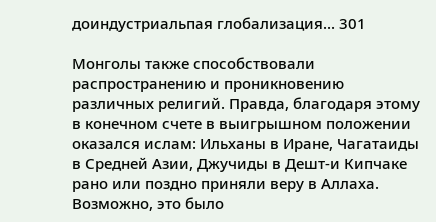доиндустриальпая глобализация... 301

Монголы также способствовали распространению и проникновению различных религий. Правда, благодаря этому в конечном счете в выигрышном положении оказался ислам: Ильханы в Иране, Чагатаиды в Средней Азии, Джучиды в Дешт-и Кипчаке рано или поздно приняли веру в Аллаха. Возможно, это было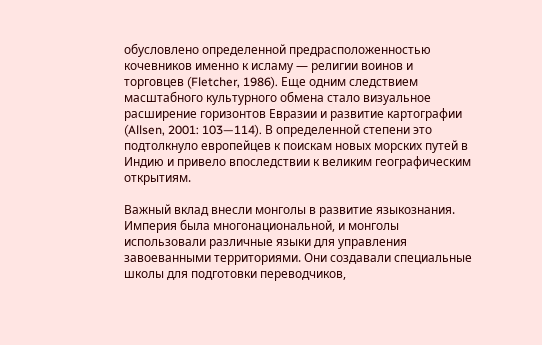обусловлено определенной предрасположенностью кочевников именно к исламу — религии воинов и торговцев (Fletcher, 1986). Еще одним следствием масштабного культурного обмена стало визуальное расширение горизонтов Евразии и развитие картографии (Allsen, 2001: 103—114). В определенной степени это подтолкнуло европейцев к поискам новых морских путей в Индию и привело впоследствии к великим географическим открытиям.

Важный вклад внесли монголы в развитие языкознания. Империя была многонациональной, и монголы использовали различные языки для управления завоеванными территориями. Они создавали специальные школы для подготовки переводчиков,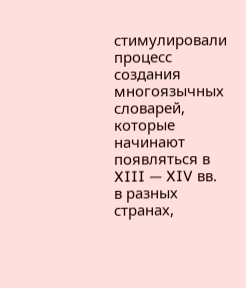стимулировали процесс создания многоязычных словарей, которые начинают появляться в XIII — XIV вв. в разных странах,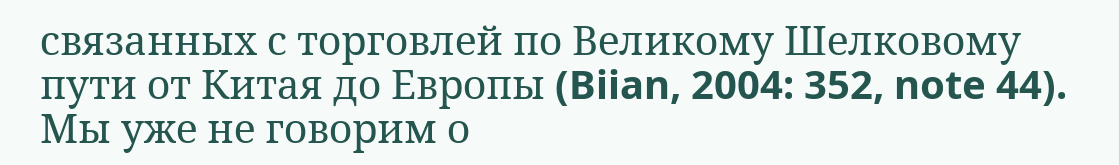связанных с торговлей по Великому Шелковому пути от Китая до Европы (Biian, 2004: 352, note 44). Мы уже не говорим о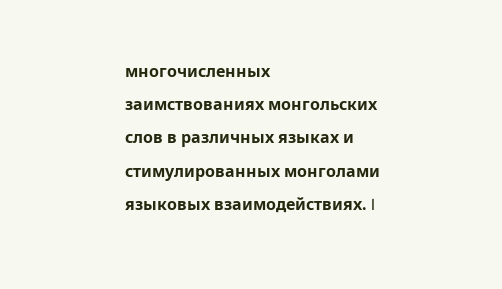многочисленных заимствованиях монгольских слов в различных языках и стимулированных монголами языковых взаимодействиях. I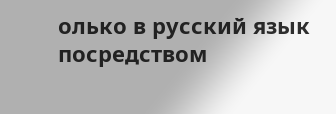олько в русский язык посредством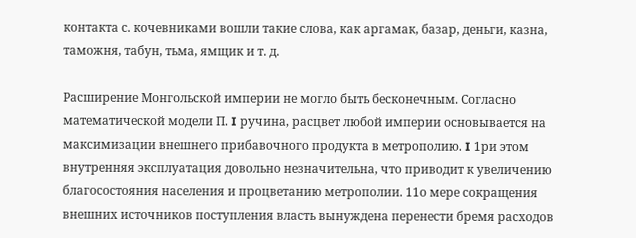контакта с. кочевниками вошли такие слова, как аргамак, базар, деньги, казна, таможня, табун, тьма, ямщик и т. д.

Расширение Монгольской империи не могло быть бесконечным. Согласно математической модели П. I ручина, расцвет любой империи основывается на максимизации внешнего прибавочного продукта в метрополию. I 1ри этом внутренняя эксплуатация довольно незначительна, что приводит к увеличению благосостояния населения и процветанию метрополии. 11о мере сокращения внешних источников поступления власть вынуждена перенести бремя расходов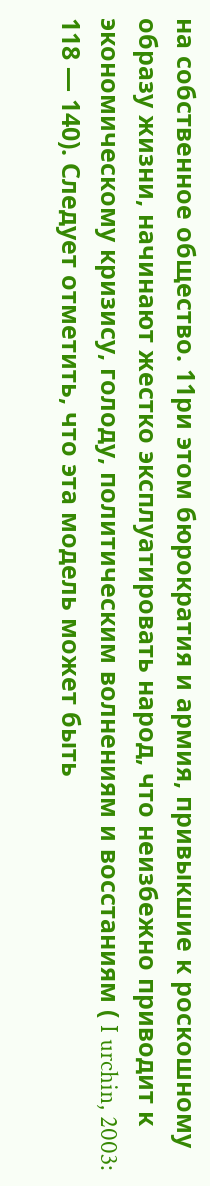на собственное общество. 11ри этом бюрократия и армия, привыкшие к роскошному образу жизни, начинают жестко эксплуатировать народ, что неизбежно приводит к экономическому кризису, голоду, политическим волнениям и восстаниям ( I urchin, 2003: 118 — 140). Следует отметить, что эта модель может быть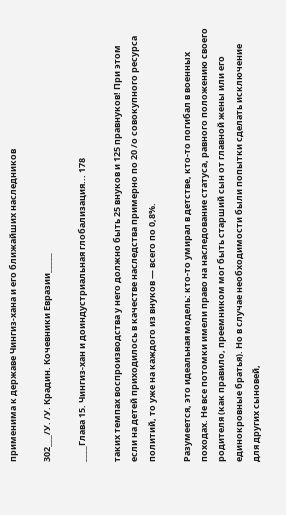применима к державе Чингиз-хана и его ближайших наследников

302___/У. /У. Крадин. Кочевники Евразии_____

____Глава 15. Чингиз-хан и доиндустриальная глобализация... 178

таких темпах воспроизводства у него должно быть 25 внуков и 125 правнуков! При этом если на детей приходилось в качестве наследства примерно по 20 /о совокупного ресурса политий, то уже на каждого из внуков — всего по 0,8%.

Разумеется, это идеальная модель: кто-то умирал в детстве, кто-то погибал в военных походах. Не все потомки имели право на наследование статуса, равного положению своего родителя (как правило, преемником мог быть старший сын от главной жены или его единокровные братья). Но в случае необходимости были попытки сделать исключение для других сыновей,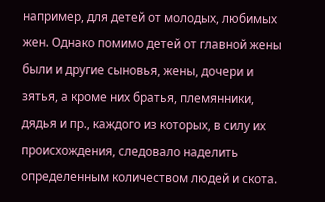например, для детей от молодых, любимых жен. Однако помимо детей от главной жены были и другие сыновья, жены, дочери и зятья, а кроме них братья, племянники, дядья и пр., каждого из которых, в силу их происхождения, следовало наделить определенным количеством людей и скота.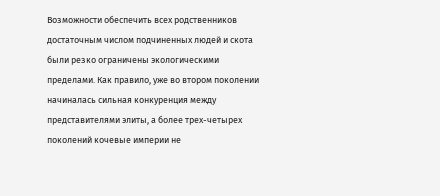Возможности обеспечить всех родственников достаточным числом подчиненных людей и скота были резко ограничены экологическими пределами. Как правило, уже во втором поколении начиналась сильная конкуренция между представителями элиты, а более трех-четырех поколений кочевые империи не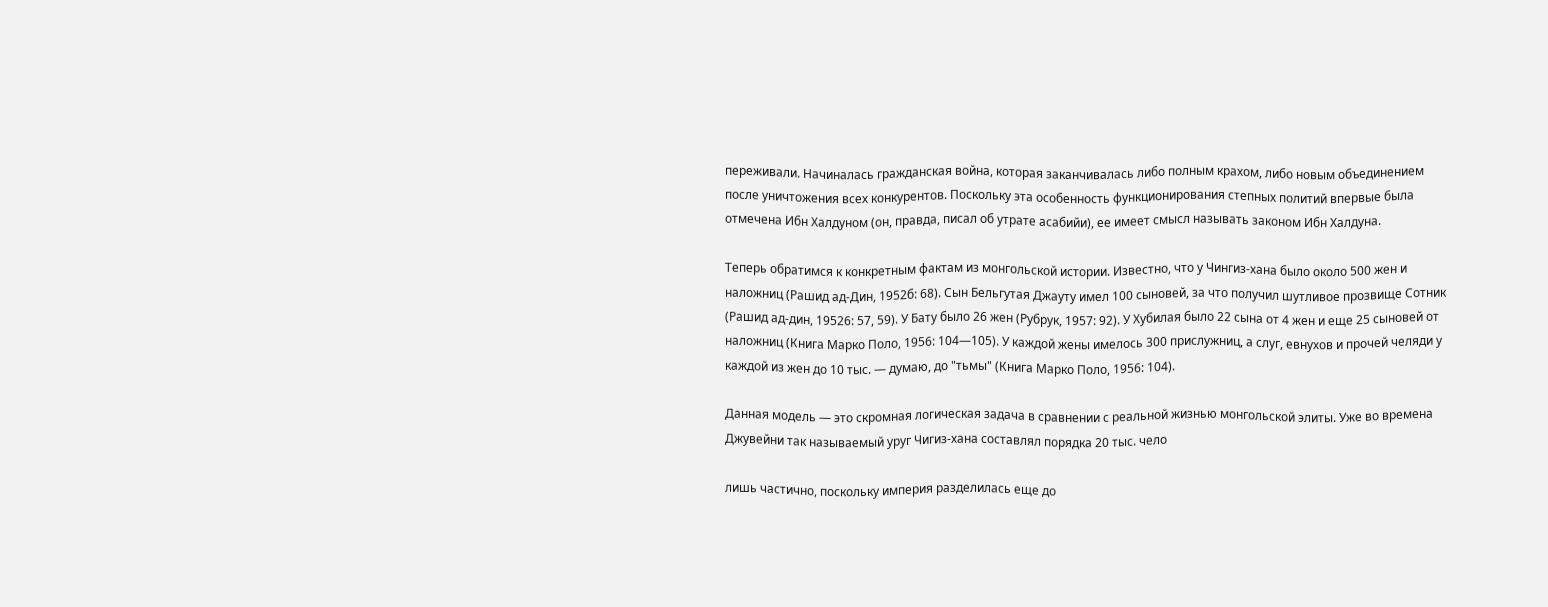переживали. Начиналась гражданская война, которая заканчивалась либо полным крахом, либо новым объединением после уничтожения всех конкурентов. Поскольку эта особенность функционирования степных политий впервые была отмечена Ибн Халдуном (он, правда, писал об утрате асабийи), ее имеет смысл называть законом Ибн Халдуна.

Теперь обратимся к конкретным фактам из монгольской истории. Известно, что у Чингиз-хана было около 500 жен и наложниц (Рашид ад-Дин, 1952б: 68). Сын Бельгутая Джауту имел 100 сыновей, за что получил шутливое прозвище Сотник (Рашид ад-дин, 19526: 57, 59). У Бату было 26 жен (Рубрук, 1957: 92). У Хубилая было 22 сына от 4 жен и еще 25 сыновей от наложниц (Книга Марко Поло, 1956: 104—105). У каждой жены имелось 300 прислужниц, а слуг, евнухов и прочей челяди у каждой из жен до 10 тыс. — думаю, до "тьмы" (Книга Марко Поло, 1956: 104).

Данная модель — это скромная логическая задача в сравнении с реальной жизнью монгольской элиты. Уже во времена Джувейни так называемый уруг Чигиз-хана составлял порядка 20 тыс. чело

лишь частично, поскольку империя разделилась еще до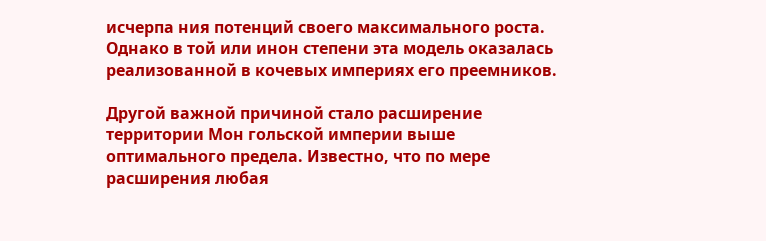исчерпа ния потенций своего максимального роста. Однако в той или инон степени эта модель оказалась реализованной в кочевых империях его преемников.

Другой важной причиной стало расширение территории Мон гольской империи выше оптимального предела. Известно, что по мере расширения любая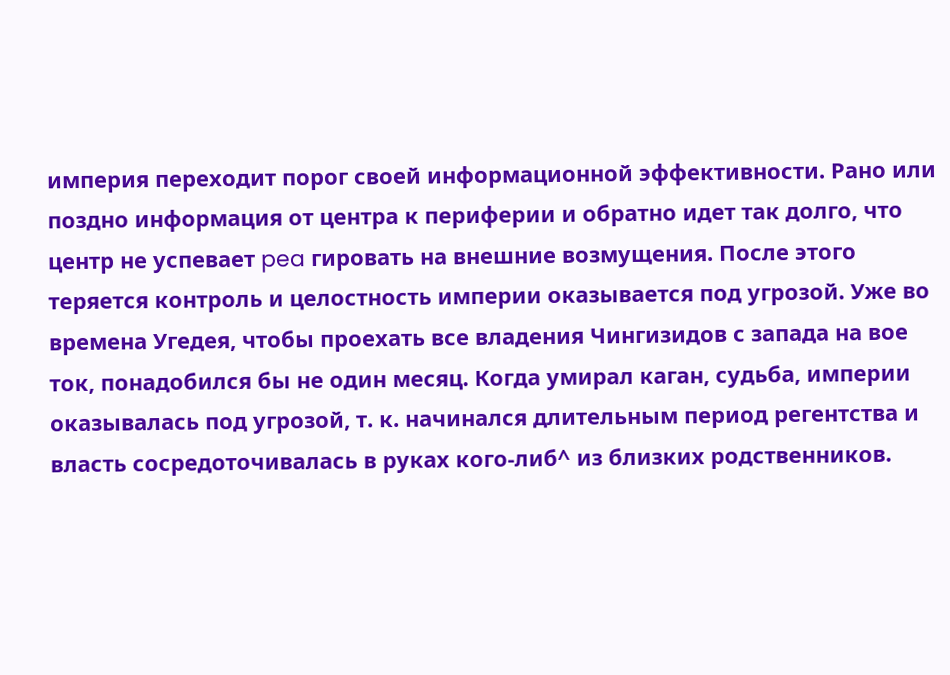империя переходит порог своей информационной эффективности. Рано или поздно информация от центра к периферии и обратно идет так долго, что центр не успевает pea гировать на внешние возмущения. После этого теряется контроль и целостность империи оказывается под угрозой. Уже во времена Угедея, чтобы проехать все владения Чингизидов с запада на вое ток, понадобился бы не один месяц. Когда умирал каган, судьба, империи оказывалась под угрозой, т. к. начинался длительным период регентства и власть сосредоточивалась в руках кого-либ^ из близких родственников.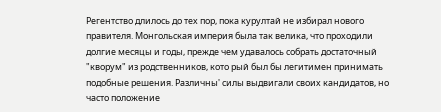Регентство длилось до тех пор, пока курултай не избирал нового правителя. Монгольская империя была так велика, что проходили долгие месяцы и годы, прежде чем удавалось собрать достаточный "кворум" из родственников, кото рый был бы легитимен принимать подобные решения. Различны' силы выдвигали своих кандидатов, но часто положение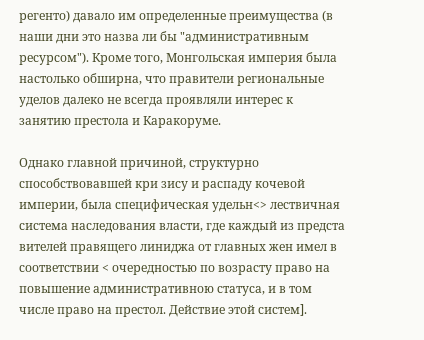регенто) давало им определенные преимущества (в наши дни это назва ли бы "административным ресурсом"). Кроме того, Монгольская империя была настолько обширна, что правители региональные уделов далеко не всегда проявляли интерес к занятию престола и Каракоруме.

Однако главной причиной, структурно способствовавшей кри зису и распаду кочевой империи, была специфическая удельн<> лествичная система наследования власти, где каждый из предста вителей правящего линиджа от главных жен имел в соответствии < очередностью по возрасту право на повышение административною статуса, и в том числе право на престол. Действие этой систем].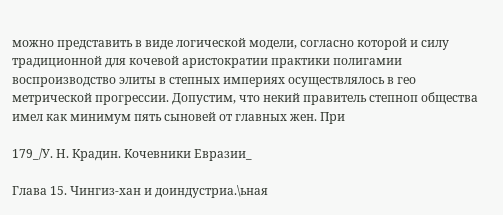можно представить в виде логической модели, согласно которой и силу традиционной для кочевой аристократии практики полигамии воспроизводство элиты в степных империях осуществлялось в гео метрической прогрессии. Допустим, что некий правитель степноп общества имел как минимум пять сыновей от главных жен. При

179_/У. Н. Крадин. Кочевники Евразии_

Глава 15. Чингиз-хан и доиндустриа.\ьная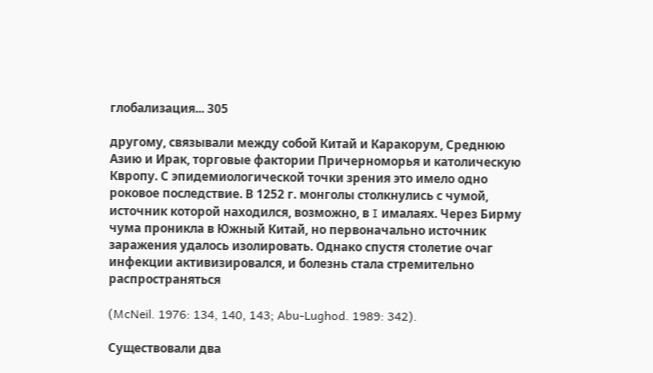глобализация... 305

другому, связывали между собой Китай и Каракорум, Среднюю Азию и Ирак, торговые фактории Причерноморья и католическую Квропу. С эпидемиологической точки зрения это имело одно роковое последствие. В 1252 г. монголы столкнулись с чумой, источник которой находился, возможно, в I ималаях. Через Бирму чума проникла в Южный Китай, но первоначально источник заражения удалось изолировать. Однако спустя столетие очаг инфекции активизировался, и болезнь стала стремительно распространяться

(McNeil. 1976: 134, 140, 143; Abu-Lughod. 1989: 342).

Существовали два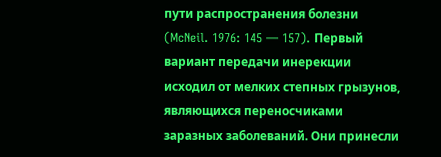пути распространения болезни (McNeil. 1976: 145 — 157). Первый вариант передачи инерекции исходил от мелких степных грызунов, являющихся переносчиками заразных заболеваний. Они принесли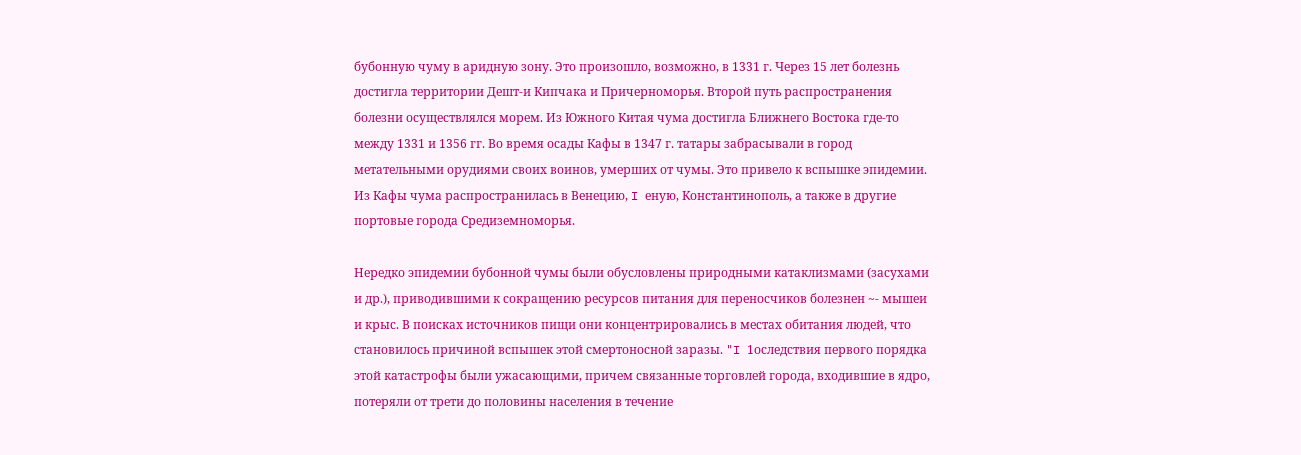бубонную чуму в аридную зону. Это произошло, возможно, в 1331 г. Через 15 лет болезнь достигла территории Дешт-и Кипчака и Причерноморья. Второй путь распространения болезни осуществлялся морем. Из Южного Китая чума достигла Ближнего Востока где-то между 1331 и 1356 гг. Во время осады Кафы в 1347 г. татары забрасывали в город метательными орудиями своих воинов, умерших от чумы. Это привело к вспышке эпидемии. Из Кафы чума распространилась в Венецию, I еную, Константинополь, а также в другие портовые города Средиземноморья.

Нередко эпидемии бубонной чумы были обусловлены природными катаклизмами (засухами и др.), приводившими к сокращению ресурсов питания для переносчиков болезнен ~- мышеи и крыс. В поисках источников пищи они концентрировались в местах обитания людей, что становилось причиной вспышек этой смертоносной заразы. "I 1оследствия первого порядка этой катастрофы были ужасающими, причем связанные торговлей города, входившие в ядро, потеряли от трети до половины населения в течение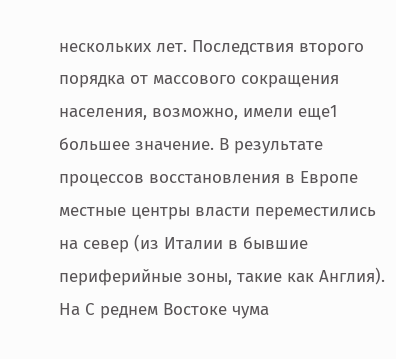нескольких лет. Последствия второго порядка от массового сокращения населения, возможно, имели еще1 большее значение. В результате процессов восстановления в Европе местные центры власти переместились на север (из Италии в бывшие периферийные зоны, такие как Англия). На С реднем Востоке чума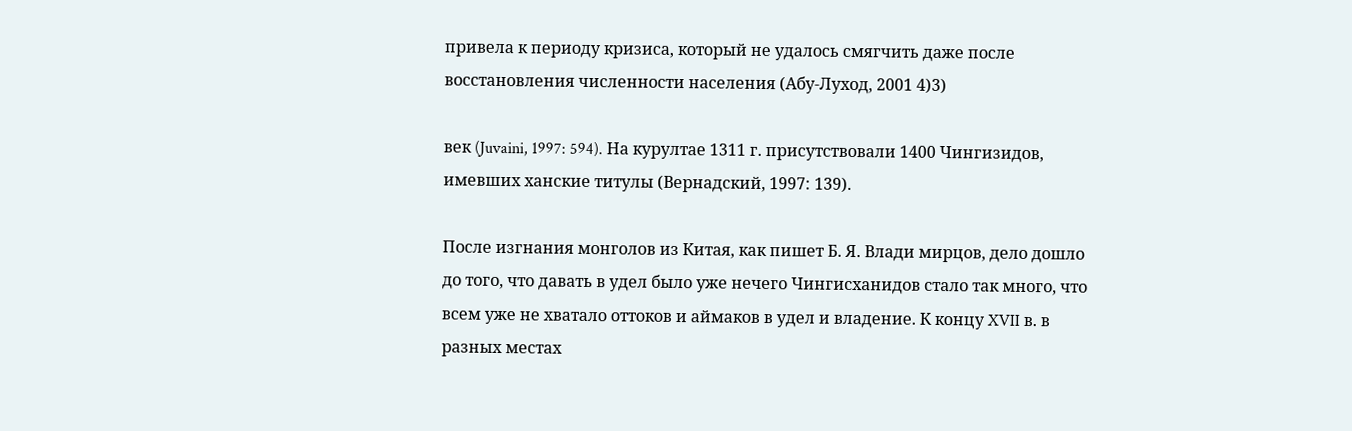привела к периоду кризиса, который не удалось смягчить даже после восстановления численности населения (Абу-Луход, 2001 4)3)

век (Juvaini, 1997: 594). На курултае 1311 г. присутствовали 1400 Чингизидов, имевших ханские титулы (Вернадский, 1997: 139).

После изгнания монголов из Китая, как пишет Б. Я. Влади мирцов, дело дошло до того, что давать в удел было уже нечего Чингисханидов стало так много, что всем уже не хватало оттоков и аймаков в удел и владение. К концу XVII в. в разных местах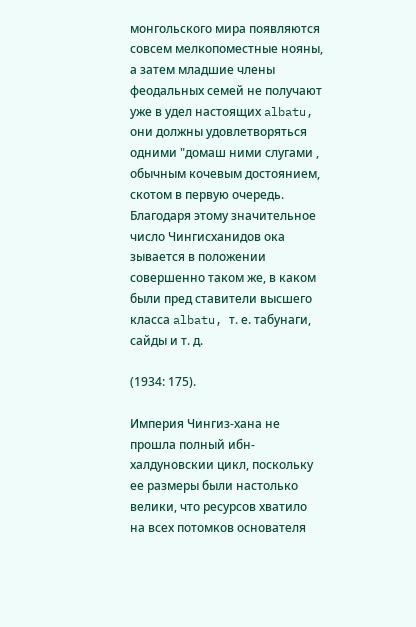монгольского мира появляются совсем мелкопоместные нояны, а затем младшие члены феодальных семей не получают уже в удел настоящих albatu, они должны удовлетворяться одними "домаш ними слугами , обычным кочевым достоянием, скотом в первую очередь. Благодаря этому значительное число Чингисханидов ока зывается в положении совершенно таком же, в каком были пред ставители высшего класса albatu, т. е. табунаги, сайды и т. д.

(1934: 175).

Империя Чингиз-хана не прошла полный ибн-халдуновскии цикл, поскольку ее размеры были настолько велики, что ресурсов хватило на всех потомков основателя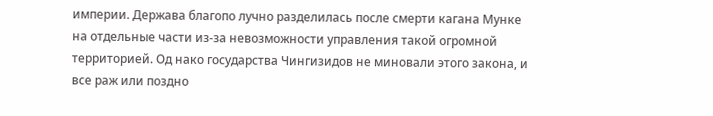империи. Держава благопо лучно разделилась после смерти кагана Мунке на отдельные части из-за невозможности управления такой огромной территорией. Од нако государства Чингизидов не миновали этого закона, и все раж или поздно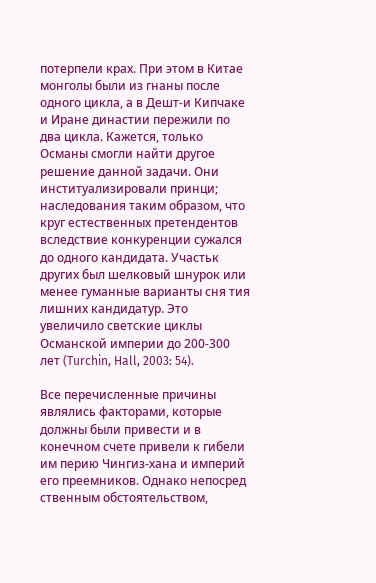потерпели крах. При этом в Китае монголы были из гнаны после одного цикла, а в Дешт-и Кипчаке и Иране династии пережили по два цикла. Кажется, только Османы смогли найти другое решение данной задачи. Они институализировали принци; наследования таким образом, что круг естественных претендентов вследствие конкуренции сужался до одного кандидата. Участьк других был шелковый шнурок или менее гуманные варианты сня тия лишних кандидатур. Это увеличило светские циклы Османской империи до 200-300 лет (Turchin, Hall, 2003: 54).

Все перечисленные причины являлись факторами, которые должны были привести и в конечном счете привели к гибели им перию Чингиз-хана и империй его преемников. Однако непосред ственным обстоятельством,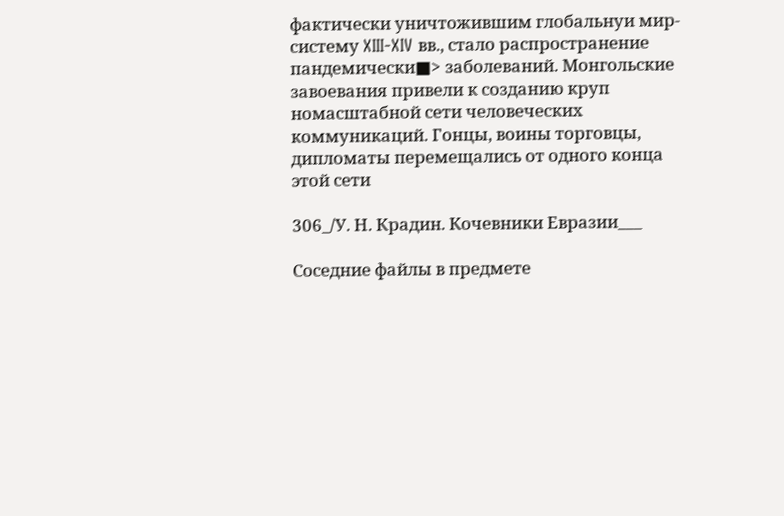фактически уничтожившим глобальнуи мир-систему XIII-XIV вв., стало распространение пандемически■> заболеваний. Монгольские завоевания привели к созданию круп номасштабной сети человеческих коммуникаций. Гонцы, воины торговцы, дипломаты перемещались от одного конца этой сети

306_/У. Н. Крадин. Кочевники Евразии___

Соседние файлы в предмете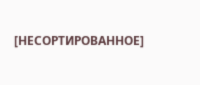[НЕСОРТИРОВАННОЕ]